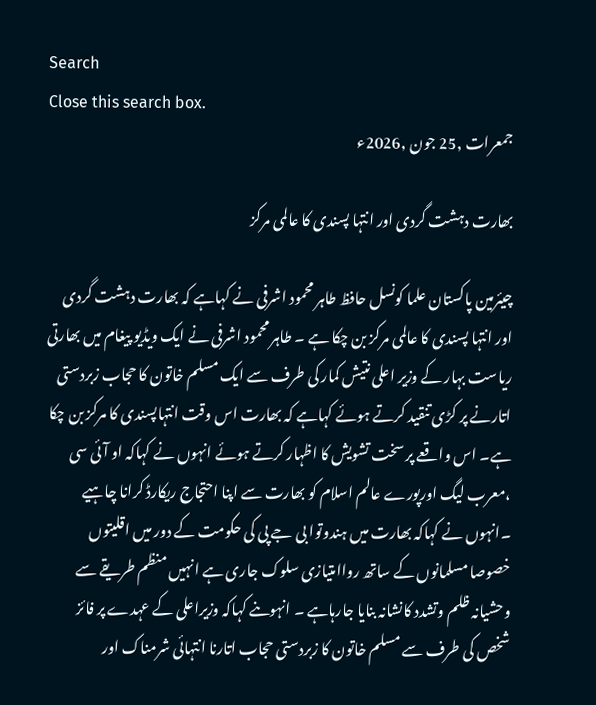Search
Close this search box.
جمعرات ,25 جون ,2026ء

بھارت دہشت گردی اور انتہا پسندی کا عالمی مرکز

چیئرمین پاکستان علما کونسل حافظ طاہر محمود اشرفی نے کہاہے کہ بھارت دہشت گردی اور انتہا پسندی کا عالمی مرکز بن چکا ہے ۔ طاہر محمود اشرفی نے ایک ویڈیو پیغام میں بھارتی ریاست بہار کے وزیر اعلی نتیش کمار کی طرف سے ایک مسلم خاتون کا حجاب زبردستی اتارنے پر کڑی تنقید کرتے ہوئے کہاہے کہ بھارت اس وقت انتہاپسندی کا مرکز بن چکا ہے۔ اس واقعے پر سخت تشویش کا اظہار کرتے ہوئے انہوں نے کہاکہ او آئی سی ،معرب لیگ اورپورے عالم اسلام کو بھارت سے اپنا احتجاج ریکارڈ کرانا چاہیے ۔انہوں نے کہاکہ بھارت میں ہندوتوا بی جے پی کی حکومت کے دور میں اقلیتوں خصوصا مسلمانوں کے ساتھ رواامتیازی سلوک جاری ہے انہیں منظم طریقے سے وحشیانہ ظلم وتشدد کانشانہ بنایا جارہاہے ۔ انہوںنے کہاکہ وزیراعلی کے عہدے پر فائز شخص کی طرف سے مسلم خاتون کا زبردستی حجاب اتارنا انتہائی شرمناک اور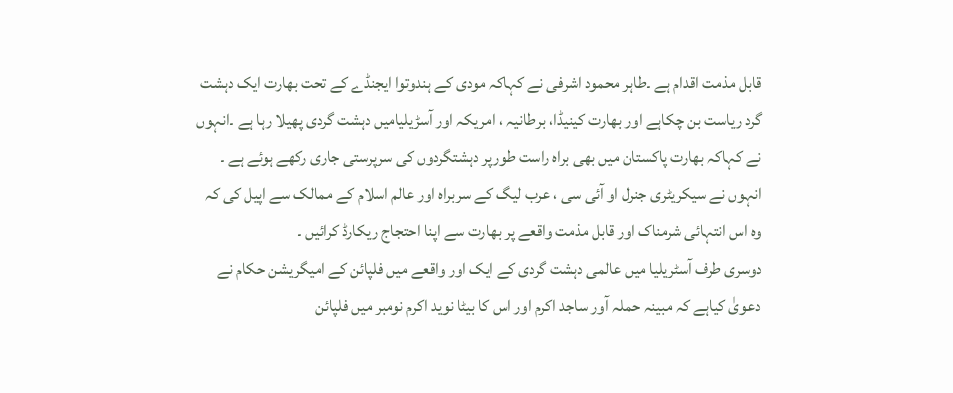قابل مذمت اقدام ہے ۔طاہر محمود اشرفی نے کہاکہ مودی کے ہندوتوا ایجنڈے کے تحت بھارت ایک دہشت گرد ریاست بن چکاہے اور بھارت کینیڈا، برطانیہ ، امریکہ اور آسڑیلیامیں دہشت گردی پھیلا رہا ہے ۔انہوں نے کہاکہ بھارت پاکستان میں بھی براہ راست طورپر دہشتگردوں کی سرپرستی جاری رکھے ہوئے ہے ۔ انہوں نے سیکریٹری جنرل او آئی سی ، عرب لیگ کے سربراہ اور عالم اسلام کے ممالک سے اپیل کی کہ وہ اس انتہائی شرمناک اور قابل مذمت واقعے پر بھارت سے اپنا احتجاج ریکارڈ کرائیں ۔
دوسری طرف آسٹریلیا میں عالمی دہشت گردی کے ایک اور واقعے میں فلپائن کے امیگریشن حکام نے دعویٰ کیاہے کہ مبینہ حملہ آور ساجد اکرم اور اس کا بیٹا نوید اکرم نومبر میں فلپائن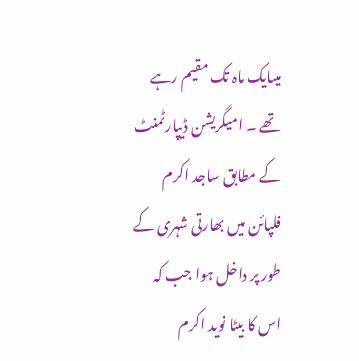میںایک ماہ تک مقیم رہے تھے ۔ امیگریشن ڈیپارٹمنٹ کے مطابق ساجد اکرم فلپائن میں بھارتی شہری کے طور پر داخل ہوا جب کہ اس کا بیٹا نوید اکرم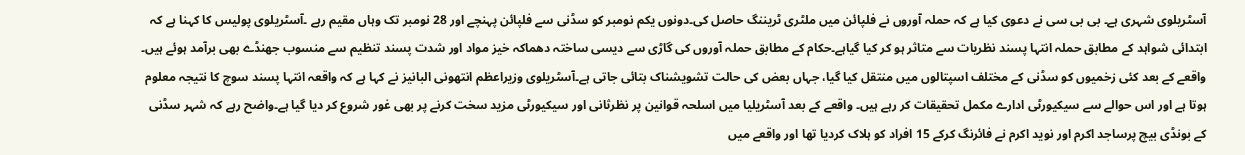آسٹریلوی شہری ہے۔ بی بی سی نے دعوی کیا ہے کہ حملہ آوروں نے فلپائن میں ملٹری ٹریننگ حاصل کی۔دونوں یکم نومبر کو سڈنی سے فلپائن پہنچے اور 28 نومبر تک وہاں مقیم رہے ۔آسٹریلوی پولیس کا کہنا ہے کہ ابتدائی شواہد کے مطابق حملہ انتہا پسند نظریات سے متاثر ہو کر کیا گیاہے۔حکام کے مطابق حملہ آوروں کی گاڑی سے دیسی ساختہ دھماکہ خیز مواد اور شدت پسند تنظیم سے منسوب جھنڈے بھی برآمد ہوئے ہیں۔ واقعے کے بعد کئی زخمیوں کو سڈنی کے مختلف اسپتالوں میں منتقل کیا گیا، جہاں بعض کی حالت تشویشناک بتائی جاتی ہے۔آسٹریلوی وزیراعظم انتھونی البانیز نے کہا ہے کہ واقعہ انتہا پسند سوچ کا نتیجہ معلوم ہوتا ہے اور اس حوالے سے سیکیورٹی ادارے مکمل تحقیقات کر رہے ہیں۔ واقعے کے بعد آسٹریلیا میں اسلحہ قوانین پر نظرثانی اور سیکیورٹی مزید سخت کرنے پر بھی غور شروع کر دیا گیا ہے۔واضح رہے کہ شہر سڈنی کے بونڈی بیچ پرساجد اکرم اور نوید اکرم نے فائرنگ کرکے 15 افراد کو ہلاک کردیا تھا اور واقعے میں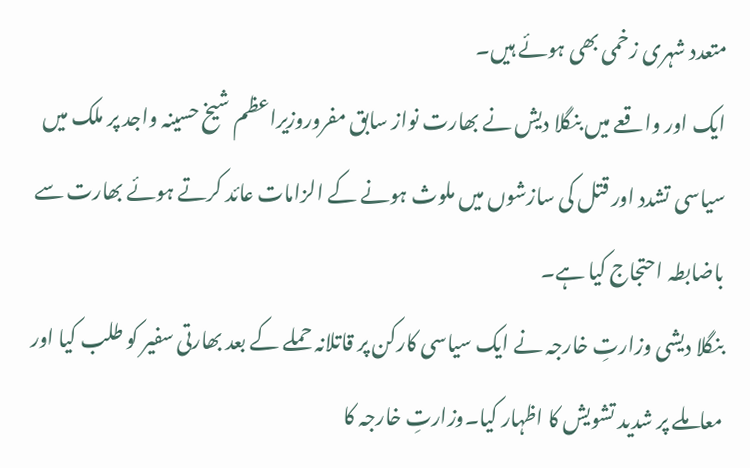متعدد شہری زخمی بھی ہوئے ہیں۔
ایک اور واقعے میں بنگلا دیش نے بھارت نواز سابق مفروروزیراعظم شیخ حسینہ واجد پر ملک میں سیاسی تشدد اور قتل کی سازشوں میں ملوث ہونے کے الزامات عائد کرتے ہوئے بھارت سے باضابطہ احتجاج کیا ہے۔
بنگلا دیشی وزارتِ خارجہ نے ایک سیاسی کارکن پر قاتلانہ حملے کے بعد بھارتی سفیر کو طلب کیا اور معاملے پر شدید تشویش کا اظہار کیا۔وزارتِ خارجہ کا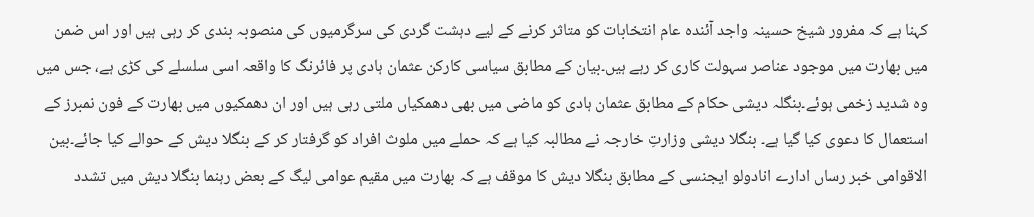کہنا ہے کہ مفرور شیخ حسینہ واجد آئندہ عام انتخابات کو متاثر کرنے کے لیے دہشت گردی کی سرگرمیوں کی منصوبہ بندی کر رہی ہیں اور اس ضمن میں بھارت میں موجود عناصر سہولت کاری کر رہے ہیں۔بیان کے مطابق سیاسی کارکن عثمان ہادی پر فائرنگ کا واقعہ اسی سلسلے کی کڑی ہے، جس میں وہ شدید زخمی ہوئے۔بنگلہ دیشی حکام کے مطابق عثمان ہادی کو ماضی میں بھی دھمکیاں ملتی رہی ہیں اور ان دھمکیوں میں بھارت کے فون نمبرز کے استعمال کا دعوی کیا گیا ہے۔ بنگلا دیشی وزارتِ خارجہ نے مطالبہ کیا ہے کہ حملے میں ملوث افراد کو گرفتار کر کے بنگلا دیش کے حوالے کیا جائے۔بین الاقوامی خبر رساں ادارے انادولو ایجنسی کے مطابق بنگلا دیش کا موقف ہے کہ بھارت میں مقیم عوامی لیگ کے بعض رہنما بنگلا دیش میں تشدد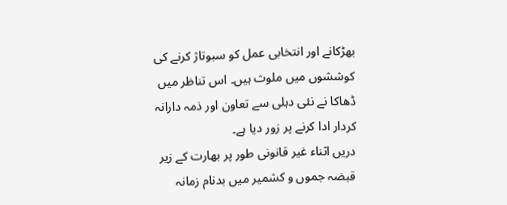بھڑکانے اور انتخابی عمل کو سبوتاژ کرنے کی کوششوں میں ملوث ہیں۔ اس تناظر میں ڈھاکا نے نئی دہلی سے تعاون اور ذمہ دارانہ کردار ادا کرنے پر زور دیا ہے۔
دریں اثناء غیر قانونی طور پر بھارت کے زیر قبضہ جموں و کشمیر میں بدنام زمانہ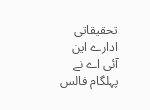تحقیقاتی ادارے این آئی اے نے پہلگام فالس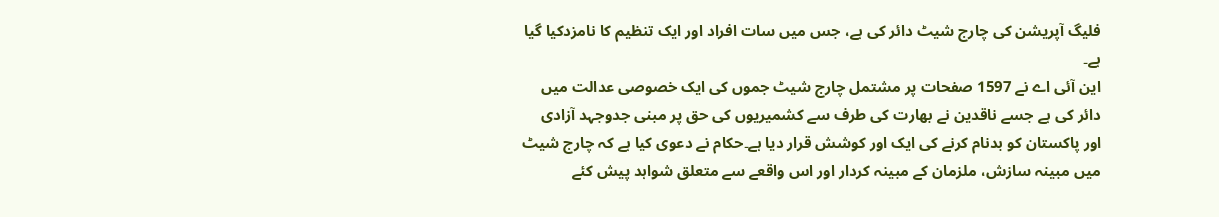فلیگ آپریشن کی چارج شیٹ دائر کی ہے، جس میں سات افراد اور ایک تنظیم کا نامزدکیا گیا ہے۔
این آئی اے نے 1597 صفحات پر مشتمل چارج شیٹ جموں کی ایک خصوصی عدالت میں دائر کی ہے جسے ناقدین نے بھارت کی طرف سے کشمیریوں کی حق پر مبنی جدوجہد آزادی اور پاکستان کو بدنام کرنے کی ایک اور کوشش قرار دیا ہے۔حکام نے دعوی کیا ہے کہ چارج شیٹ میں مبینہ سازش، ملزمان کے مبینہ کردار اور اس واقعے سے متعلق شواہد پیش کئے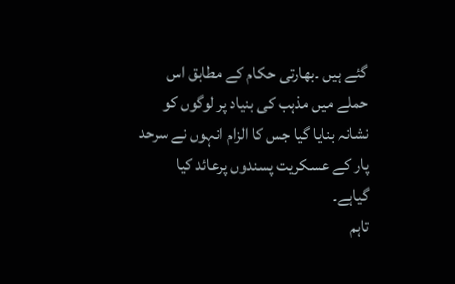گئے ہیں ۔بھارتی حکام کے مطابق اس حملے میں مذہب کی بنیاد پر لوگوں کو نشانہ بنایا گیا جس کا الزام انہوں نے سرحد پار کے عسکریت پسندوں پرعائد کیا گیاہے۔
تاہم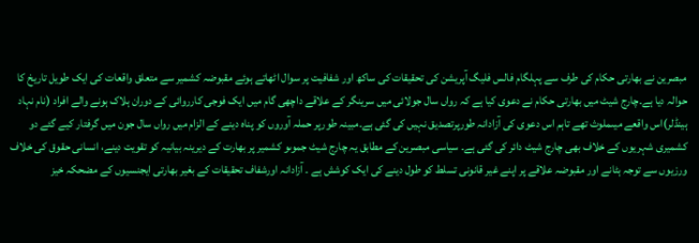مبصرین نے بھارتی حکام کی طرف سے پہلگام فالس فلیگ آپریشن کی تحقیقات کی ساکھ اور شفافیت پر سوال اٹھاتے ہوئے مقبوضہ کشمیر سے متعلق واقعات کی ایک طویل تاریخ کا حوالہ دیا ہے۔چارج شیٹ میں بھارتی حکام نے دعوی کیا ہے کہ رواں سال جولائی میں سرینگر کے علاقے داچھی گام میں ایک فوجی کارروائی کے دوران ہلاک ہونے والے افراد (نام نہاد ہینڈلر)اس واقعے میںملوث تھے تاہم اس دعوی کی آزادانہ طورپرتصدیق نہیں کی گئی ہے۔مبینہ طورپر حملہ آوروں کو پناہ دینے کے الزام میں رواں سال جون میں گرفتار کیے گئے دو کشمیری شہریوں کے خلاف بھی چارج شیٹ دائر کی گئی ہے۔ سیاسی مبصرین کے مطابق یہ چارج شیٹ جموںو کشمیر پر بھارت کے دیرینہ بیانیہ کو تقویت دینے، انسانی حقوق کی خلاف ورزیوں سے توجہ ہٹانے اور مقبوضہ علاقے پر اپنے غیر قانونی تسلط کو طول دینے کی ایک کوشش ہے ۔ آزادانہ اورشفاف تحقیقات کے بغیر بھارتی ایجنسیوں کے مضحکہ خیز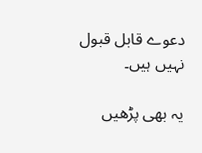دعوے قابل قبول نہیں ہیں۔

یہ بھی پڑھیں